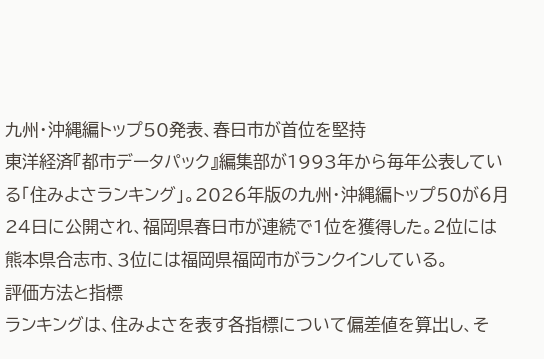九州・沖縄編トップ50発表、春日市が首位を堅持
東洋経済『都市データパック』編集部が1993年から毎年公表している「住みよさランキング」。2026年版の九州・沖縄編トップ50が6月24日に公開され、福岡県春日市が連続で1位を獲得した。2位には熊本県合志市、3位には福岡県福岡市がランクインしている。
評価方法と指標
ランキングは、住みよさを表す各指標について偏差値を算出し、そ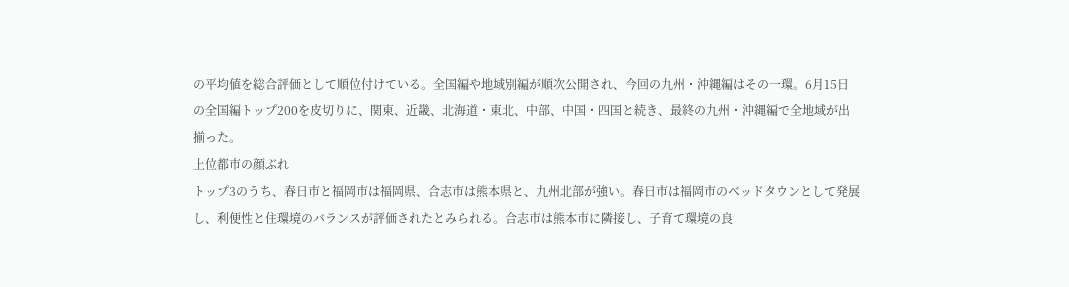の平均値を総合評価として順位付けている。全国編や地域別編が順次公開され、今回の九州・沖縄編はその一環。6月15日の全国編トップ200を皮切りに、関東、近畿、北海道・東北、中部、中国・四国と続き、最終の九州・沖縄編で全地域が出揃った。
上位都市の顔ぶれ
トップ3のうち、春日市と福岡市は福岡県、合志市は熊本県と、九州北部が強い。春日市は福岡市のベッドタウンとして発展し、利便性と住環境のバランスが評価されたとみられる。合志市は熊本市に隣接し、子育て環境の良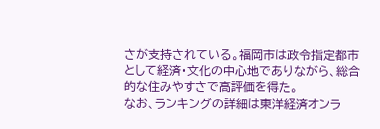さが支持されている。福岡市は政令指定都市として経済・文化の中心地でありながら、総合的な住みやすさで高評価を得た。
なお、ランキングの詳細は東洋経済オンラ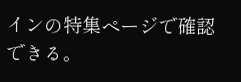インの特集ページで確認できる。